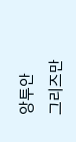앙투안 그리즈만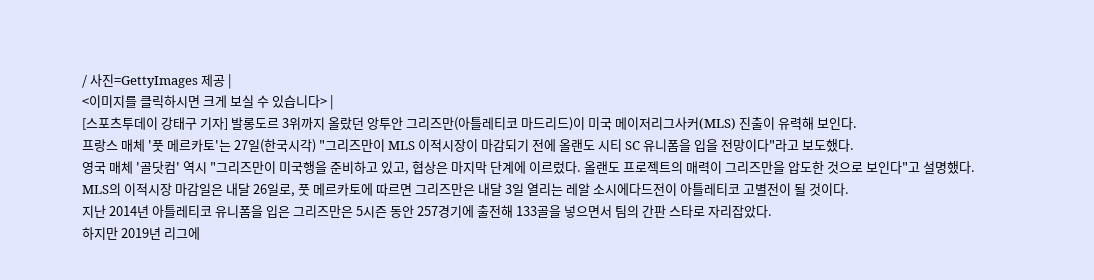/ 사진=GettyImages 제공 |
<이미지를 클릭하시면 크게 보실 수 있습니다> |
[스포츠투데이 강태구 기자] 발롱도르 3위까지 올랐던 앙투안 그리즈만(아틀레티코 마드리드)이 미국 메이저리그사커(MLS) 진출이 유력해 보인다.
프랑스 매체 '풋 메르카토'는 27일(한국시각) "그리즈만이 MLS 이적시장이 마감되기 전에 올랜도 시티 SC 유니폼을 입을 전망이다"라고 보도했다.
영국 매체 '골닷컴' 역시 "그리즈만이 미국행을 준비하고 있고, 협상은 마지막 단계에 이르렀다. 올랜도 프로젝트의 매력이 그리즈만을 압도한 것으로 보인다"고 설명했다.
MLS의 이적시장 마감일은 내달 26일로, 풋 메르카토에 따르면 그리즈만은 내달 3일 열리는 레알 소시에다드전이 아틀레티코 고별전이 될 것이다.
지난 2014년 아틀레티코 유니폼을 입은 그리즈만은 5시즌 동안 257경기에 출전해 133골을 넣으면서 팀의 간판 스타로 자리잡았다.
하지만 2019년 리그에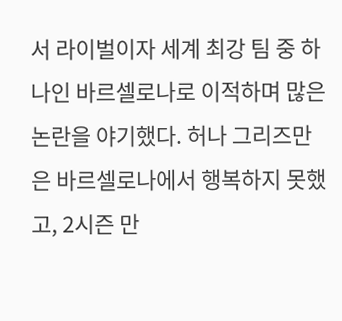서 라이벌이자 세계 최강 팀 중 하나인 바르셀로나로 이적하며 많은 논란을 야기했다. 허나 그리즈만은 바르셀로나에서 행복하지 못했고, 2시즌 만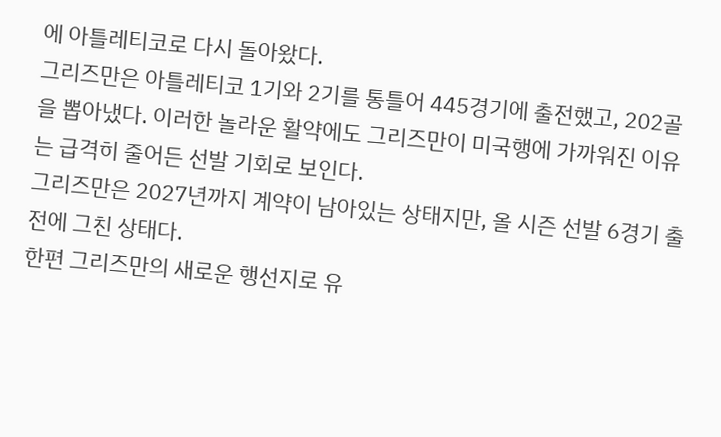에 아틀레티코로 다시 돌아왔다.
그리즈만은 아틀레티코 1기와 2기를 통틀어 445경기에 출전했고, 202골을 뽑아냈다. 이러한 놀라운 활약에도 그리즈만이 미국행에 가까워진 이유는 급격히 줄어든 선발 기회로 보인다.
그리즈만은 2027년까지 계약이 남아있는 상태지만, 올 시즌 선발 6경기 출전에 그친 상태다.
한편 그리즈만의 새로운 행선지로 유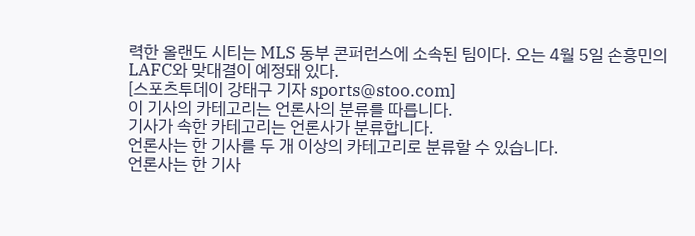력한 올랜도 시티는 MLS 동부 콘퍼런스에 소속된 팀이다. 오는 4월 5일 손흥민의 LAFC와 맞대결이 예정돼 있다.
[스포츠투데이 강태구 기자 sports@stoo.com]
이 기사의 카테고리는 언론사의 분류를 따릅니다.
기사가 속한 카테고리는 언론사가 분류합니다.
언론사는 한 기사를 두 개 이상의 카테고리로 분류할 수 있습니다.
언론사는 한 기사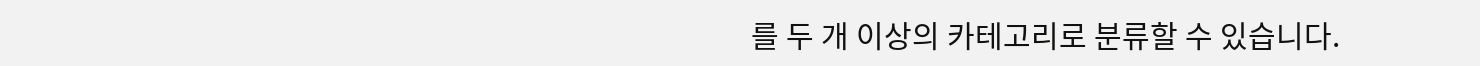를 두 개 이상의 카테고리로 분류할 수 있습니다.